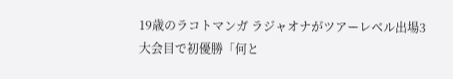19歳のラコトマンガ ラジャオナがツアーレベル出場3大会目で初優勝「何と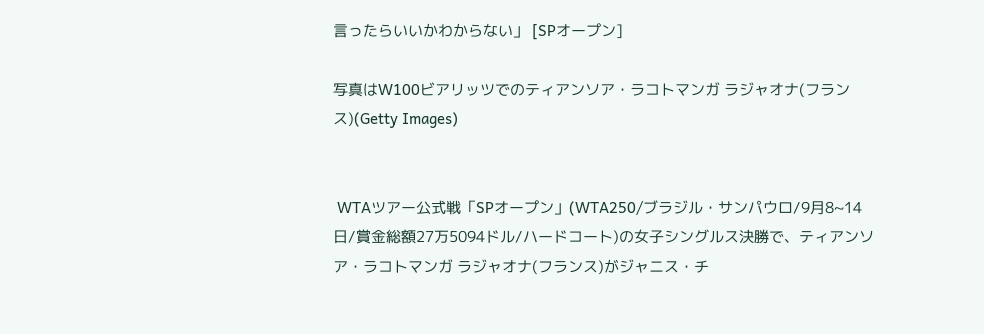言ったらいいかわからない」 [SPオープン]

写真はW100ビアリッツでのティアンソア・ラコトマンガ ラジャオナ(フランス)(Getty Images)


 WTAツアー公式戦「SPオープン」(WTA250/ブラジル・サンパウロ/9月8~14日/賞金総額27万5094ドル/ハードコート)の女子シングルス決勝で、ティアンソア・ラコトマンガ ラジャオナ(フランス)がジャニス・チ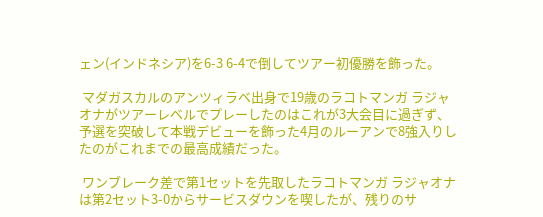ェン(インドネシア)を6-3 6-4で倒してツアー初優勝を飾った。

 マダガスカルのアンツィラベ出身で19歳のラコトマンガ ラジャオナがツアーレベルでプレーしたのはこれが3大会目に過ぎず、予選を突破して本戦デビューを飾った4月のルーアンで8強入りしたのがこれまでの最高成績だった。

 ワンブレーク差で第1セットを先取したラコトマンガ ラジャオナは第2セット3-0からサービスダウンを喫したが、残りのサ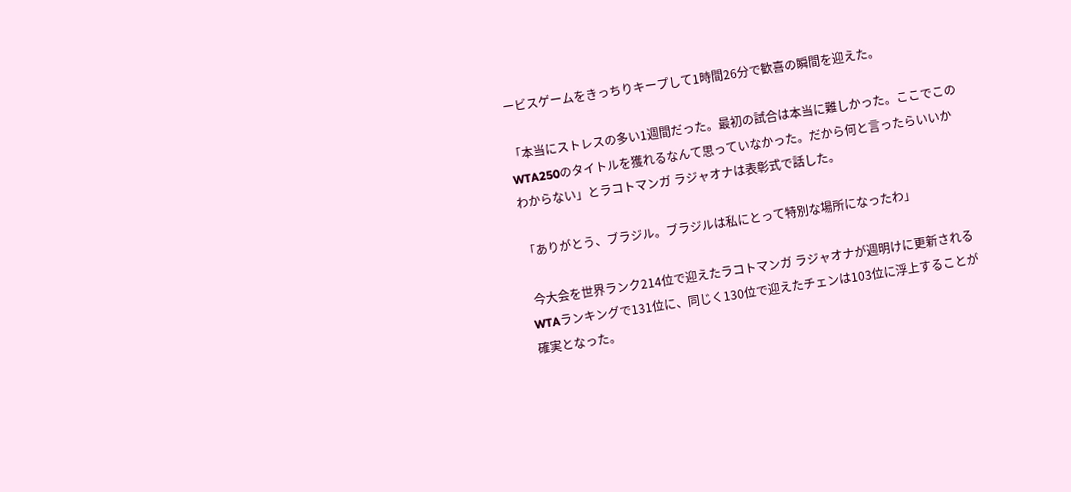ービスゲームをきっちりキープして1時間26分で歓喜の瞬間を迎えた。

「本当にストレスの多い1週間だった。最初の試合は本当に難しかった。ここでこのWTA250のタイトルを獲れるなんて思っていなかった。だから何と言ったらいいかわからない」とラコトマンガ ラジャオナは表彰式で話した。

「ありがとう、ブラジル。ブラジルは私にとって特別な場所になったわ」

 今大会を世界ランク214位で迎えたラコトマンガ ラジャオナが週明けに更新されるWTAランキングで131位に、同じく130位で迎えたチェンは103位に浮上することが確実となった。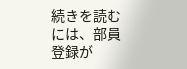続きを読むには、部員登録が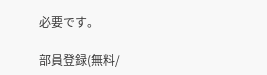必要です。

部員登録(無料/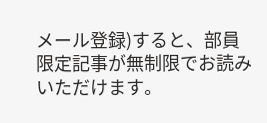メール登録)すると、部員限定記事が無制限でお読みいただけます。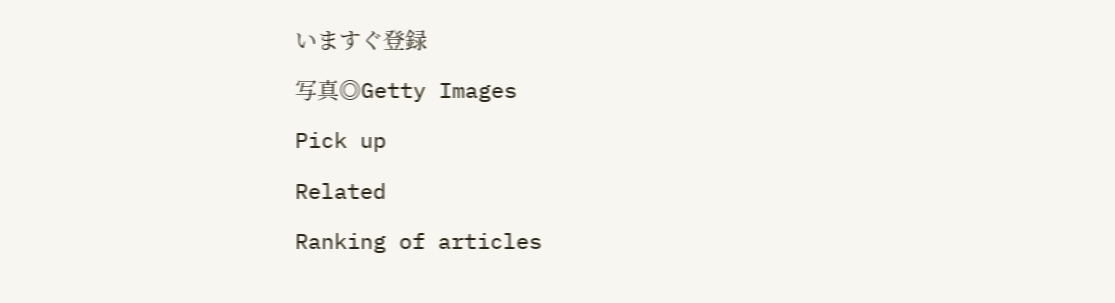いますぐ登録

写真◎Getty Images

Pick up

Related

Ranking of articles